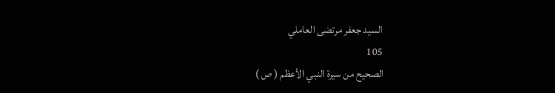السيد جعفر مرتضى العاملي
105
الصحيح من سيرة النبي الأعظم ( ص )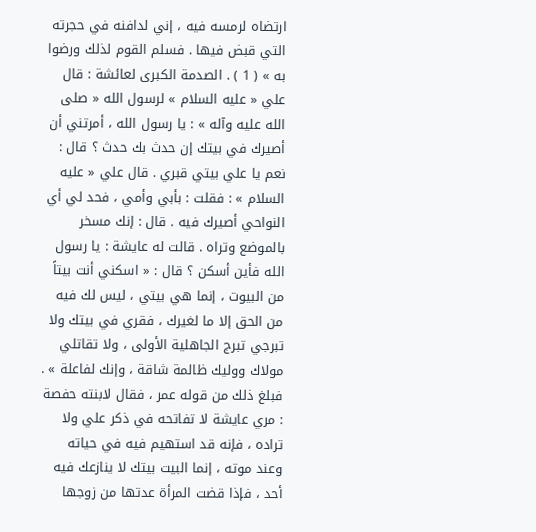ارتضاه لرمسه فيه ، إني لدافنه في حجرته التي قبض فيها . فسلم القوم لذلك ورضوا به » ( 1 ) . الصدمة الكبرى لعائشة : قال علي « عليه السلام » لرسول الله « صلى الله عليه وآله » : يا رسول الله ، أمرتني أن أصيرك في بيتك إن حدث بك حدث ؟ قال : نعم يا علي بيتي قبري . قال علي « عليه السلام » : فقلت : بأبي وأمي ، فحد لي أي النواحي أصيرك فيه . قال : إنك مسخر بالموضع وتراه . قالت له عايشة : يا رسول الله فأين أسكن ؟ قال : « اسكني أنت بيتاً من البيوت ، إنما هي بيتي ، ليس لك فيه من الحق إلا ما لغيرك ، فقري في بيتك ولا تبرجي تبرج الجاهلية الأولى ، ولا تقاتلي مولاك ووليك ظالمة شاقة ، وإنك لفاعلة » . فبلغ ذلك من قوله عمر ، فقال لابنته حفصة : مري عايشة لا تفاتحه في ذكر علي ولا تراده ، فإنه قد استهيم فيه في حياته وعند موته ، إنما البيت بيتك لا ينازعك فيه أحد ، فإذا قضت المرأة عدتها من زوجها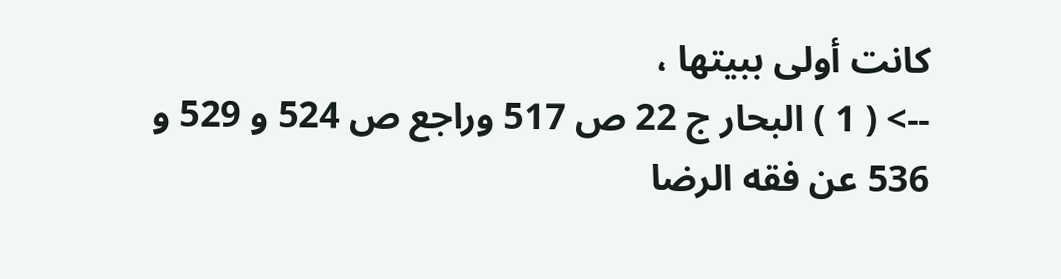كانت أولى ببيتها ،
--> ( 1 ) البحار ج 22 ص 517 وراجع ص 524 و 529 و 536 عن فقه الرضا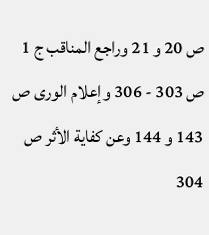ص 20 و 21 وراجع المناقب ج 1 ص 303 - 306 وإعلام الورى ص 143 و 144 وعن كفاية الأثر ص 304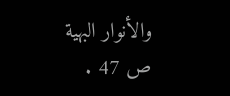والأنوار البهية ص 47 .